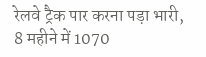रेलवे ट्रैक पार करना पड़ा भारी, 8 महीने में 1070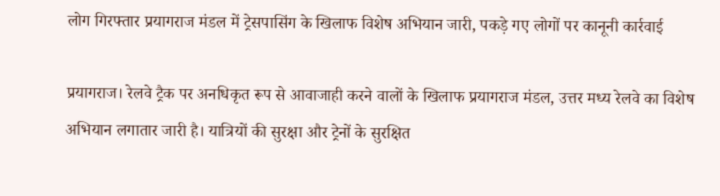लोग गिरफ्तार प्रयागराज मंडल में ट्रेसपासिंग के खिलाफ विशेष अभियान जारी, पकड़े गए लोगों पर कानूनी कार्रवाई

प्रयागराज। रेलवे ट्रैक पर अनधिकृत रूप से आवाजाही करने वालों के खिलाफ प्रयागराज मंडल, उत्तर मध्य रेलवे का विशेष अभियान लगातार जारी है। यात्रियों की सुरक्षा और ट्रेनों के सुरक्षित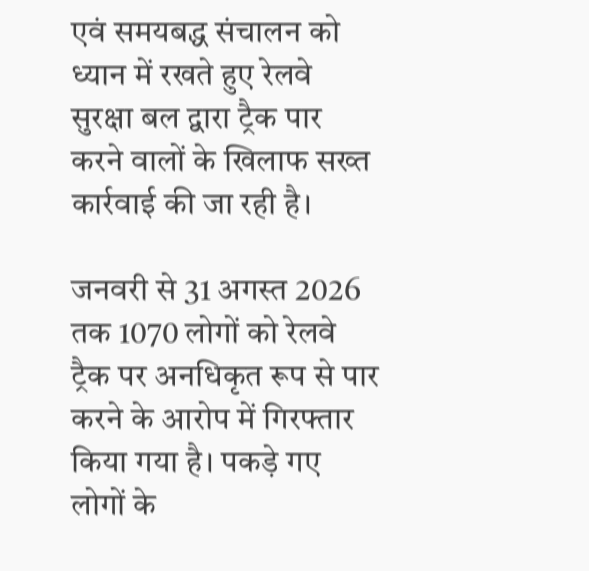एवं समयबद्ध संचालन को ध्यान में रखते हुए रेलवे सुरक्षा बल द्वारा ट्रैक पार करने वालों के खिलाफ सख्त कार्रवाई की जा रही है।

जनवरी से 31 अगस्त 2026 तक 1070 लोगों को रेलवे ट्रैक पर अनधिकृत रूप से पार करने के आरोप में गिरफ्तार किया गया है। पकड़े गए लोगों के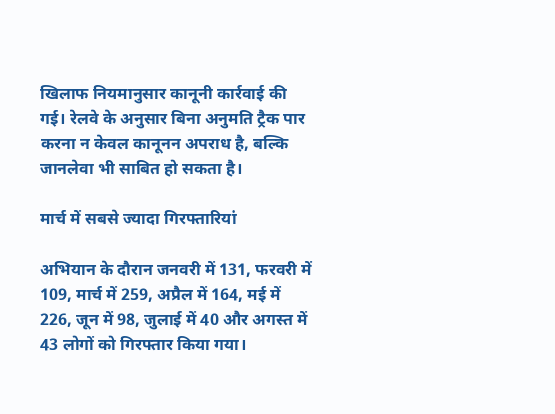खिलाफ नियमानुसार कानूनी कार्रवाई की गई। रेलवे के अनुसार बिना अनुमति ट्रैक पार करना न केवल कानूनन अपराध है, बल्कि जानलेवा भी साबित हो सकता है।

मार्च में सबसे ज्यादा गिरफ्तारियां

अभियान के दौरान जनवरी में 131, फरवरी में 109, मार्च में 259, अप्रैल में 164, मई में 226, जून में 98, जुलाई में 40 और अगस्त में 43 लोगों को गिरफ्तार किया गया।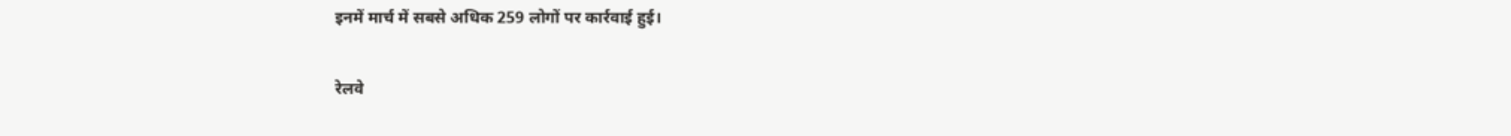इनमें मार्च में सबसे अधिक 259 लोगों पर कार्रवाई हुई।

रेलवे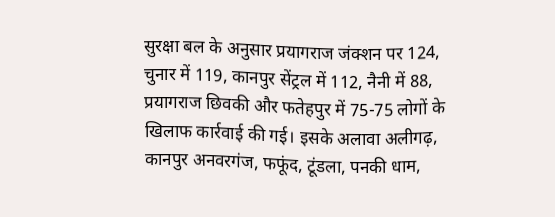सुरक्षा बल के अनुसार प्रयागराज जंक्शन पर 124, चुनार में 119, कानपुर सेंट्रल में 112, नैनी में 88, प्रयागराज छिवकी और फतेहपुर में 75-75 लोगों के खिलाफ कार्रवाई की गई। इसके अलावा अलीगढ़, कानपुर अनवरगंज, फफूंद, टूंडला, पनकी धाम,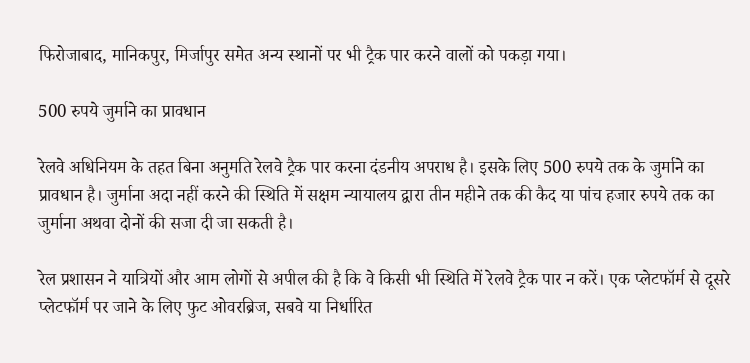फिरोजाबाद, मानिकपुर, मिर्जापुर समेत अन्य स्थानों पर भी ट्रैक पार करने वालों को पकड़ा गया।

500 रुपये जुर्माने का प्रावधान

रेलवे अधिनियम के तहत बिना अनुमति रेलवे ट्रैक पार करना दंडनीय अपराध है। इसके लिए 500 रुपये तक के जुर्माने का प्रावधान है। जुर्माना अदा नहीं करने की स्थिति में सक्षम न्यायालय द्वारा तीन महीने तक की कैद या पांच हजार रुपये तक का जुर्माना अथवा दोनों की सजा दी जा सकती है।

रेल प्रशासन ने यात्रियों और आम लोगों से अपील की है कि वे किसी भी स्थिति में रेलवे ट्रैक पार न करें। एक प्लेटफॉर्म से दूसरे प्लेटफॉर्म पर जाने के लिए फुट ओवरब्रिज, सबवे या निर्धारित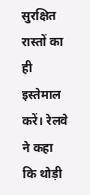सुरक्षित रास्तों का ही इस्तेमाल करें। रेलवे ने कहा कि थोड़ी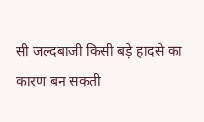सी जल्दबाजी किसी बड़े हादसे का कारण बन सकती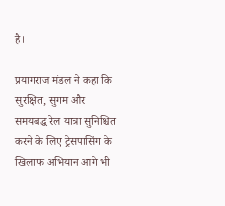है।

प्रयागराज मंडल ने कहा कि सुरक्षित, सुगम और समयबद्ध रेल यात्रा सुनिश्चित करने के लिए ट्रेसपासिंग के खिलाफ अभियान आगे भी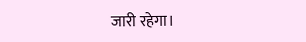जारी रहेगा।